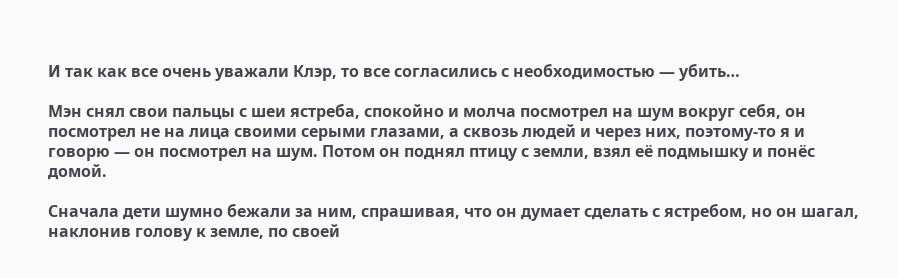И так как все очень уважали Клэр, то все согласились с необходимостью — убить…

Мэн снял свои пальцы с шеи ястреба, спокойно и молча посмотрел на шум вокруг себя, он посмотрел не на лица своими серыми глазами, а сквозь людей и через них, поэтому-то я и говорю — он посмотрел на шум. Потом он поднял птицу с земли, взял её подмышку и понёс домой.

Сначала дети шумно бежали за ним, спрашивая, что он думает сделать с ястребом, но он шагал, наклонив голову к земле, по своей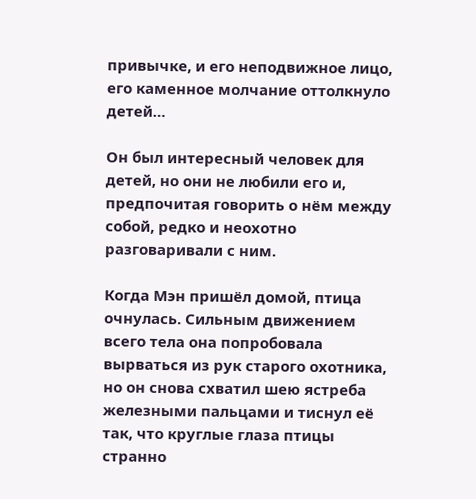привычке, и его неподвижное лицо, его каменное молчание оттолкнуло детей…

Он был интересный человек для детей, но они не любили его и, предпочитая говорить о нём между собой, редко и неохотно разговаривали с ним.

Когда Мэн пришёл домой, птица очнулась. Сильным движением всего тела она попробовала вырваться из рук старого охотника, но он снова схватил шею ястреба железными пальцами и тиснул её так, что круглые глаза птицы странно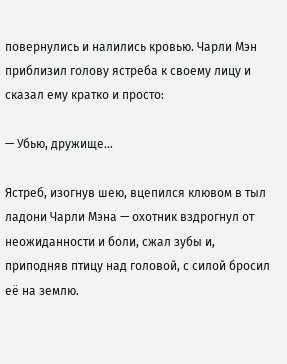повернулись и налились кровью. Чарли Мэн приблизил голову ястреба к своему лицу и сказал ему кратко и просто:

— Убью, дружище…

Ястреб, изогнув шею, вцепился клювом в тыл ладони Чарли Мэна — охотник вздрогнул от неожиданности и боли, сжал зубы и, приподняв птицу над головой, с силой бросил её на землю.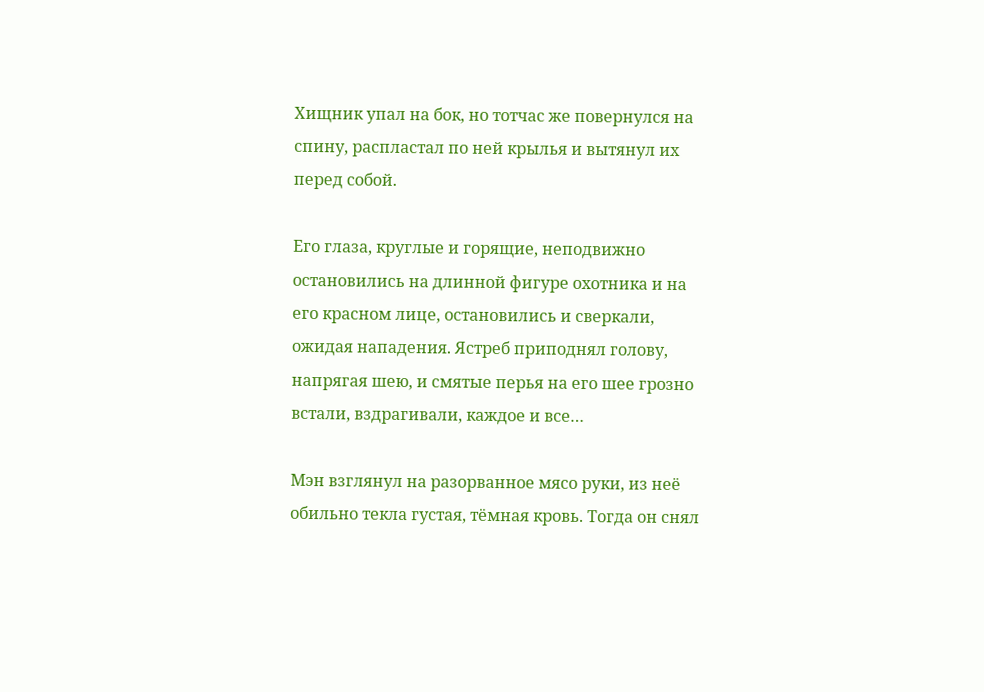Хищник упал на бок, но тотчас же повернулся на спину, распластал по ней крылья и вытянул их перед собой.

Его глаза, круглые и горящие, неподвижно остановились на длинной фигуре охотника и на его красном лице, остановились и сверкали, ожидая нападения. Ястреб приподнял голову, напрягая шею, и смятые перья на его шее грозно встали, вздрагивали, каждое и все…

Мэн взглянул на разорванное мясо руки, из неё обильно текла густая, тёмная кровь. Тогда он снял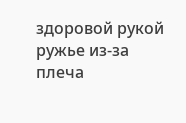здоровой рукой ружье из-за плеча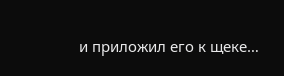и приложил его к щеке…